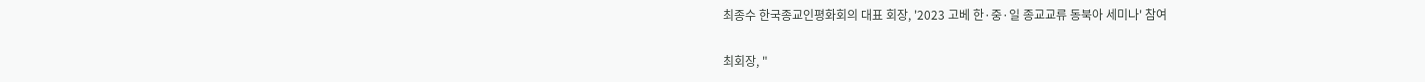최종수 한국종교인평화회의 대표 회장, '2023 고베 한·중·일 종교교류 동북아 세미나' 참여

최회장, "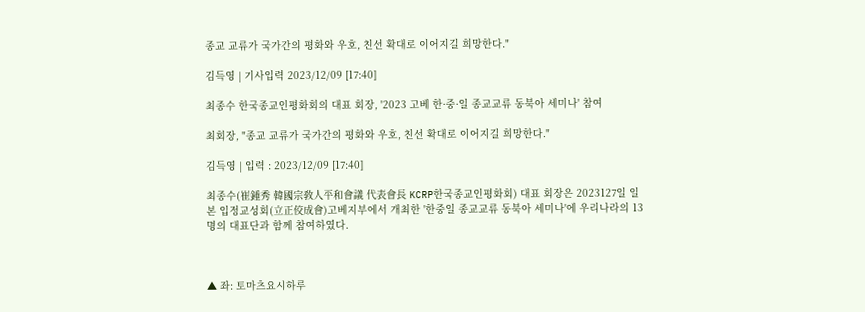종교 교류가 국가간의 평화와 우호, 친선 확대로 이어지길 희망한다."

김득영 | 기사입력 2023/12/09 [17:40]

최종수 한국종교인평화회의 대표 회장, '2023 고베 한·중·일 종교교류 동북아 세미나' 참여

최회장, "종교 교류가 국가간의 평화와 우호, 친선 확대로 이어지길 희망한다."

김득영 | 입력 : 2023/12/09 [17:40]

최종수(崔鍾秀 韓國宗敎人平和會議 代表會長 KCRP한국종교인평화회) 대표 회장은 2023127일 일본 입정교성회(立正佼成會)고베지부에서 개최한 '한중일 종교교류 동북아 세미나'에 우리나라의 13명의 대표단과 함께 참여하였다.



▲ 좌: 토마츠요시하루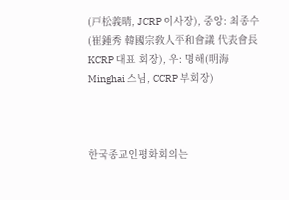(戸松義晴, JCRP 이사장), 중앙: 최종수(崔鍾秀 韓國宗敎人平和會議 代表會長 KCRP 대표 회장), 우: 명해(明海 Minghai 스님, CCRP 부회장)



한국종교인평화회의는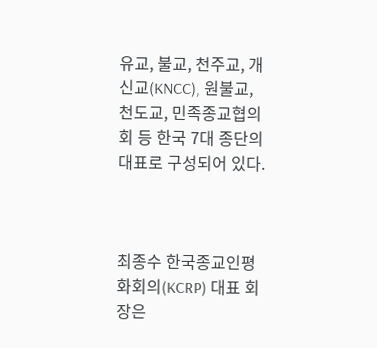유교, 불교, 천주교, 개신교(KNCC), 원불교, 천도교, 민족종교협의회 등 한국 7대 종단의 대표로 구성되어 있다.



최종수 한국종교인평화회의(KCRP) 대표 회장은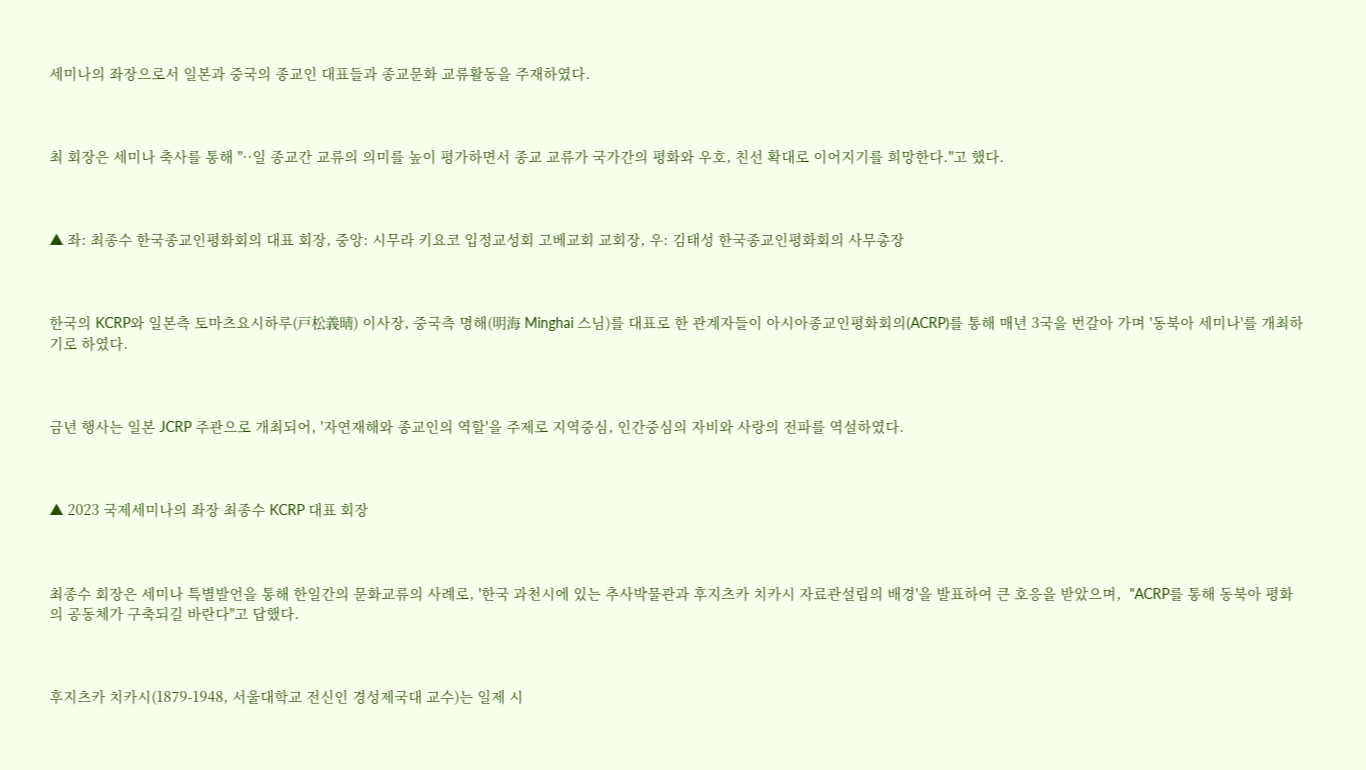세미나의 좌장으로서 일본과 중국의 종교인 대표들과 종교문화 교류활동을 주재하였다.



최 회장은 세미나 축사를 통해 "··일 종교간 교류의 의미를 높이 평가하면서 종교 교류가 국가간의 평화와 우호, 친선 확대로 이어지기를 희망한다."고 했다.



▲ 좌: 최종수 한국종교인평화회의 대표 회장, 중앙: 시무라 키요코 입정교성회 고베교회 교회장, 우: 김태성 한국종교인평화회의 사무총장



한국의 KCRP와 일본측 토마츠요시하루(戸松義晴) 이사장, 중국측 명해(明海 Minghai 스님)를 대표로 한 관계자들이 아시아종교인평화회의(ACRP)를 통해 매년 3국을 번갈아 가며 '동북아 세미나'를 개최하기로 하였다.



금년 행사는 일본 JCRP 주관으로 개최되어, '자연재해와 종교인의 역할'을 주제로 지역중심, 인간중심의 자비와 사랑의 전파를 역설하였다.



▲ 2023 국제세미나의 좌장 최종수 KCRP 대표 회장



최종수 회장은 세미나 특별발언을 통해 한일간의 문화교류의 사례로, '한국 과천시에 있는 추사박물관과 후지츠카 치카시 자료관설립의 배경'을 발표하여 큰 호응을 받았으며,  "ACRP를 통해 동북아 평화의 공동체가 구축되길 바란다"고 답했다.



후지츠카 치카시(1879-1948, 서울대학교 전신인 경성제국대 교수)는 일제 시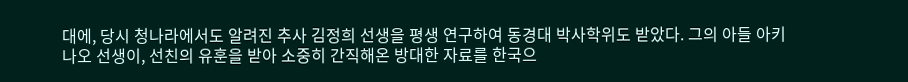대에, 당시 청나라에서도 알려진 추사 김정희 선생을 평생 연구하여 동경대 박사학위도 받았다. 그의 아들 아키나오 선생이, 선친의 유훈을 받아 소중히 간직해온 방대한 자료를 한국으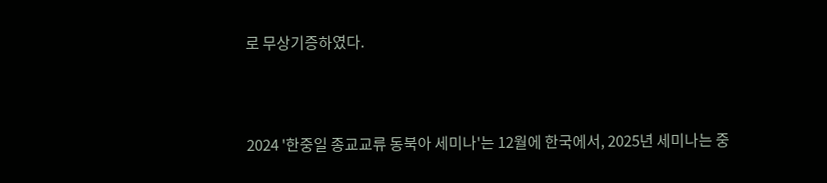로 무상기증하였다.



2024 '한중일 종교교류 동북아 세미나'는 12월에 한국에서, 2025년 세미나는 중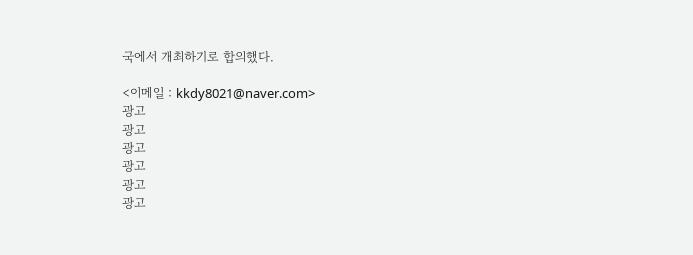국에서 개최하기로 합의했다.

<이메일 : kkdy8021@naver.com>
광고
광고
광고
광고
광고
광고